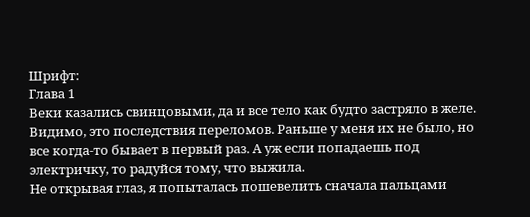Шрифт:
Глава 1
Веки казались свинцовыми, да и все тело как будто застряло в желе. Видимо, это последствия переломов. Раньше у меня их не было, но все когда-то бывает в первый раз. А уж если попадаешь под электричку, то радуйся тому, что выжила.
Не открывая глаз, я попыталась пошевелить сначала пальцами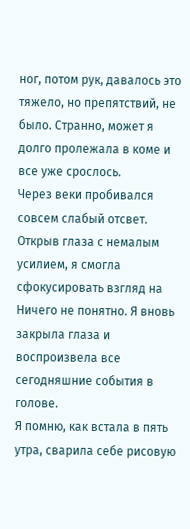ног, потом рук, давалось это тяжело, но препятствий, не было. Странно, может я долго пролежала в коме и все уже срослось.
Через веки пробивался совсем слабый отсвет. Открыв глаза с немалым усилием, я смогла сфокусировать взгляд на
Ничего не понятно. Я вновь закрыла глаза и воспроизвела все сегодняшние события в голове.
Я помню, как встала в пять утра, сварила себе рисовую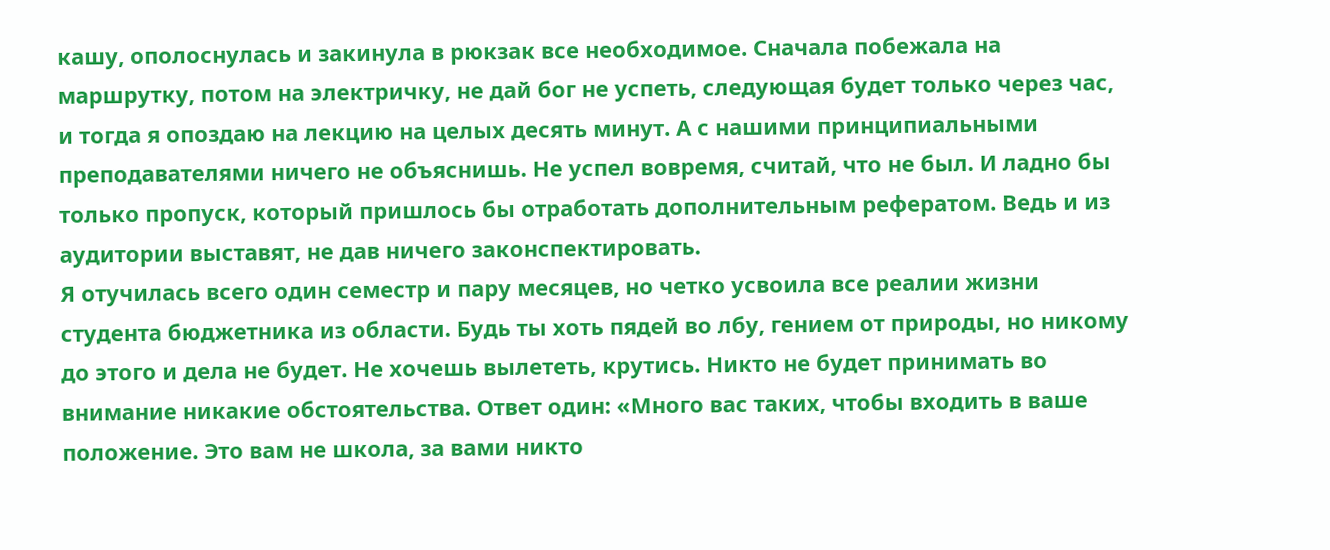кашу, ополоснулась и закинула в рюкзак все необходимое. Сначала побежала на маршрутку, потом на электричку, не дай бог не успеть, следующая будет только через час, и тогда я опоздаю на лекцию на целых десять минут. А с нашими принципиальными преподавателями ничего не объяснишь. Не успел вовремя, считай, что не был. И ладно бы только пропуск, который пришлось бы отработать дополнительным рефератом. Ведь и из аудитории выставят, не дав ничего законспектировать.
Я отучилась всего один семестр и пару месяцев, но четко усвоила все реалии жизни студента бюджетника из области. Будь ты хоть пядей во лбу, гением от природы, но никому до этого и дела не будет. Не хочешь вылететь, крутись. Никто не будет принимать во внимание никакие обстоятельства. Ответ один: «Много вас таких, чтобы входить в ваше положение. Это вам не школа, за вами никто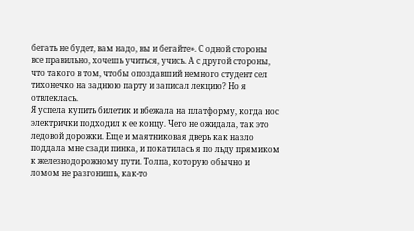бегать не будет, вам надо, вы и бегайте». С одной стороны все правильно, хочешь учиться, учись. А с другой стороны, что такого в том, чтобы опоздавший немного студент сел тихонечко на заднюю парту и записал лекцию? Но я отвлеклась.
Я успела купить билетик и вбежала на платформу, когда нос электрички подходил к ее концу. Чего не ожидала, так это ледовой дорожки. Еще и маятниковая дверь как назло поддала мне сзади пинка, и покатилась я по льду прямиком к железнодорожному пути. Толпа, которую обычно и ломом не разгонишь, как-то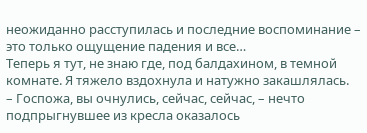неожиданно расступилась и последние воспоминание – это только ощущение падения и все…
Теперь я тут, не знаю где, под балдахином, в темной комнате. Я тяжело вздохнула и натужно закашлялась.
– Госпожа, вы очнулись, сейчас, сейчас, – нечто подпрыгнувшее из кресла оказалось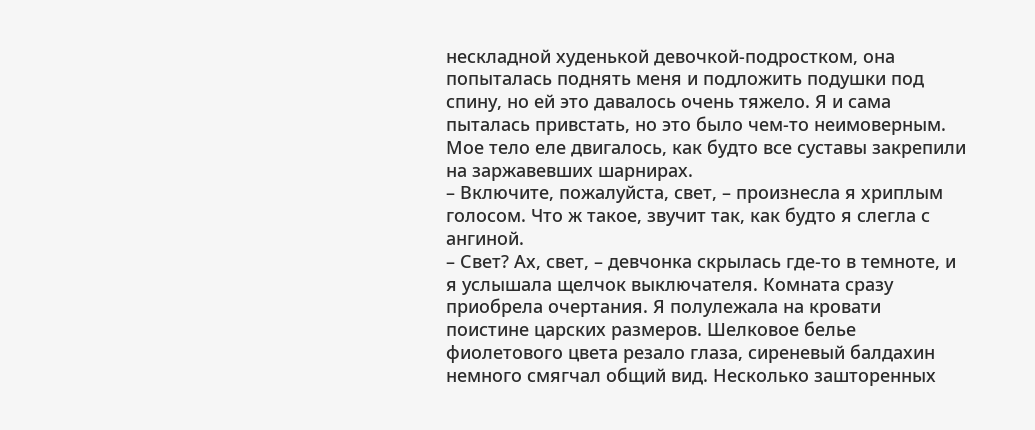нескладной худенькой девочкой-подростком, она попыталась поднять меня и подложить подушки под спину, но ей это давалось очень тяжело. Я и сама пыталась привстать, но это было чем-то неимоверным. Мое тело еле двигалось, как будто все суставы закрепили на заржавевших шарнирах.
– Включите, пожалуйста, свет, – произнесла я хриплым голосом. Что ж такое, звучит так, как будто я слегла с ангиной.
– Свет? Ах, свет, – девчонка скрылась где-то в темноте, и я услышала щелчок выключателя. Комната сразу приобрела очертания. Я полулежала на кровати поистине царских размеров. Шелковое белье фиолетового цвета резало глаза, сиреневый балдахин немного смягчал общий вид. Несколько зашторенных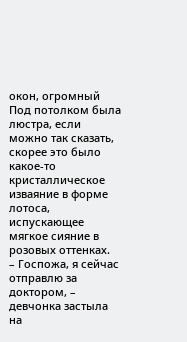окон, огромный
Под потолком была люстра, если можно так сказать, скорее это было какое-то кристаллическое изваяние в форме лотоса, испускающее мягкое сияние в розовых оттенках.
– Госпожа, я сейчас отправлю за доктором, – девчонка застыла на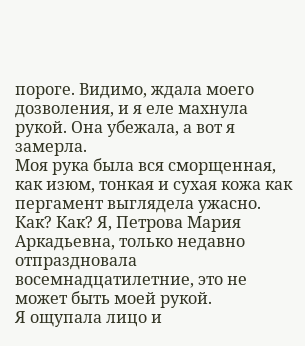пороге. Видимо, ждала моего дозволения, и я еле махнула рукой. Она убежала, а вот я замерла.
Моя рука была вся сморщенная, как изюм, тонкая и сухая кожа как пергамент выглядела ужасно.
Как? Как? Я, Петрова Мария Аркадьевна, только недавно отпраздновала восемнадцатилетние, это не может быть моей рукой.
Я ощупала лицо и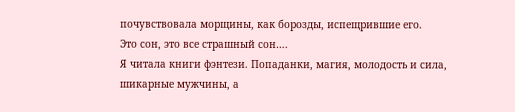почувствовала морщины, как борозды, испещрившие его.
Это сон, это все страшный сон….
Я читала книги фэнтези. Попаданки, магия, молодость и сила, шикарные мужчины, а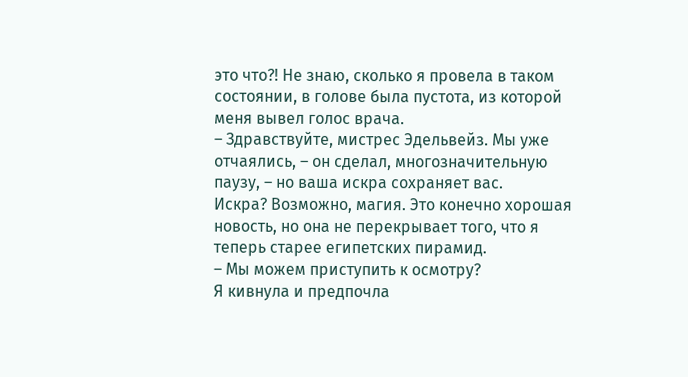это что?! Не знаю, сколько я провела в таком состоянии, в голове была пустота, из которой меня вывел голос врача.
– Здравствуйте, мистрес Эдельвейз. Мы уже отчаялись, – он сделал, многозначительную паузу, – но ваша искра сохраняет вас.
Искра? Возможно, магия. Это конечно хорошая новость, но она не перекрывает того, что я теперь старее египетских пирамид.
– Мы можем приступить к осмотру?
Я кивнула и предпочла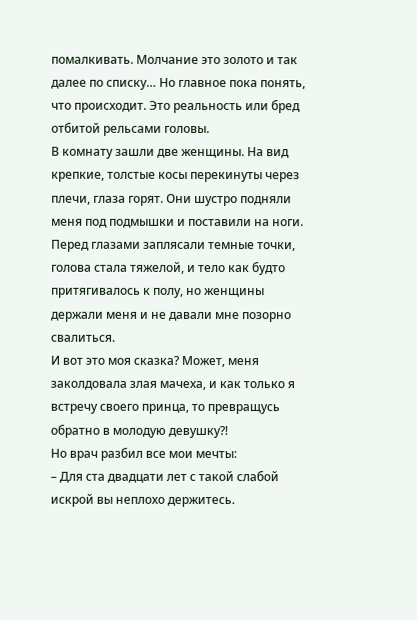помалкивать. Молчание это золото и так далее по списку… Но главное пока понять, что происходит. Это реальность или бред отбитой рельсами головы.
В комнату зашли две женщины. На вид крепкие, толстые косы перекинуты через плечи, глаза горят. Они шустро подняли меня под подмышки и поставили на ноги.
Перед глазами заплясали темные точки, голова стала тяжелой, и тело как будто притягивалось к полу, но женщины держали меня и не давали мне позорно свалиться.
И вот это моя сказка? Может, меня заколдовала злая мачеха, и как только я встречу своего принца, то превращусь обратно в молодую девушку?!
Но врач разбил все мои мечты:
– Для ста двадцати лет с такой слабой искрой вы неплохо держитесь.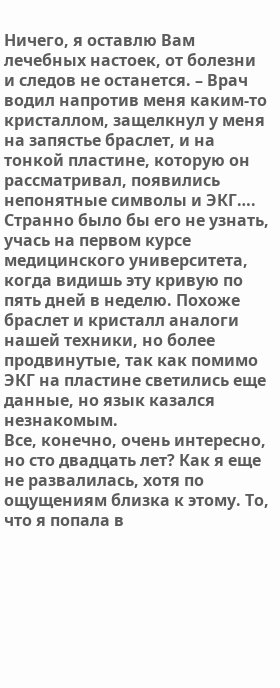Ничего, я оставлю Вам лечебных настоек, от болезни и следов не останется. – Врач водил напротив меня каким-то кристаллом, защелкнул у меня на запястье браслет, и на тонкой пластине, которую он рассматривал, появились непонятные символы и ЭКГ….
Странно было бы его не узнать, учась на первом курсе медицинского университета, когда видишь эту кривую по пять дней в неделю. Похоже браслет и кристалл аналоги нашей техники, но более продвинутые, так как помимо ЭКГ на пластине светились еще данные, но язык казался незнакомым.
Все, конечно, очень интересно, но сто двадцать лет? Как я еще не развалилась, хотя по ощущениям близка к этому. То, что я попала в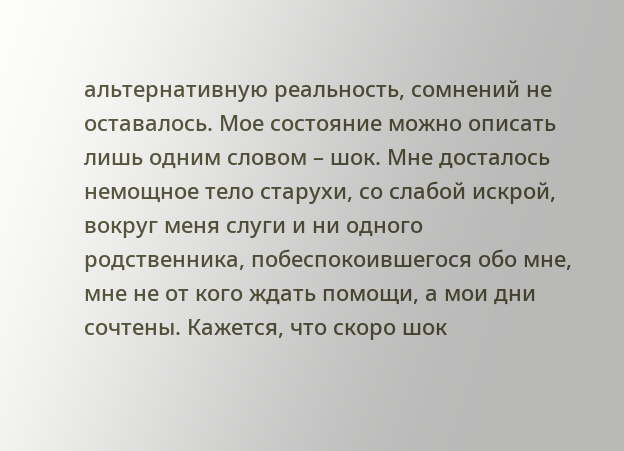альтернативную реальность, сомнений не оставалось. Мое состояние можно описать лишь одним словом – шок. Мне досталось немощное тело старухи, со слабой искрой, вокруг меня слуги и ни одного родственника, побеспокоившегося обо мне, мне не от кого ждать помощи, а мои дни сочтены. Кажется, что скоро шок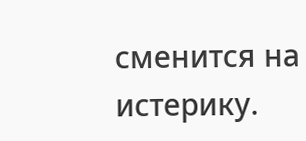сменится на истерику.